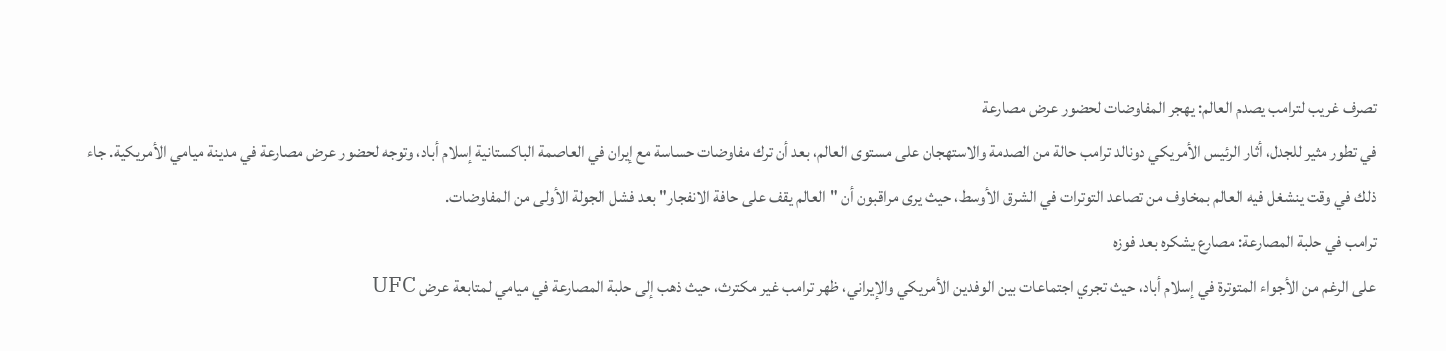تصرف غريب لترامب يصدم العالم: يهجر المفاوضات لحضور عرض مصارعة
في تطور مثير للجدل، أثار الرئيس الأمريكي دونالد ترامب حالة من الصدمة والاستهجان على مستوى العالم، بعد أن ترك مفاوضات حساسة مع إيران في العاصمة الباكستانية إسلام أباد، وتوجه لحضور عرض مصارعة في مدينة ميامي الأمريكية. جاء ذلك في وقت ينشغل فيه العالم بمخاوف من تصاعد التوترات في الشرق الأوسط، حيث يرى مراقبون أن "العالم يقف على حافة الانفجار" بعد فشل الجولة الأولى من المفاوضات.
ترامب في حلبة المصارعة: مصارع يشكره بعد فوزه
على الرغم من الأجواء المتوترة في إسلام أباد، حيث تجري اجتماعات بين الوفدين الأمريكي والإيراني، ظهر ترامب غير مكترث، حيث ذهب إلى حلبة المصارعة في ميامي لمتابعة عرض UFC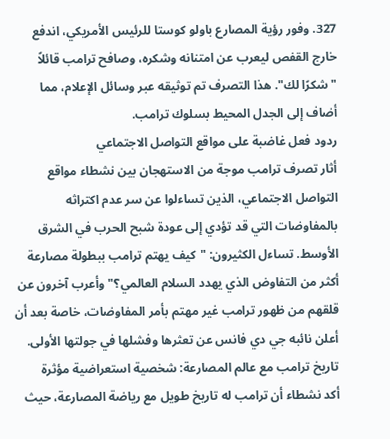327. وفور رؤية المصارع باولو كوستا للرئيس الأمريكي، اندفع خارج القفص ليعرب عن امتنانه وشكره، وصافح ترامب قائلاً "شكرًا لك". هذا التصرف تم توثيقه عبر وسائل الإعلام، مما أضاف إلى الجدل المحيط بسلوك ترامب.
ردود فعل غاضبة على مواقع التواصل الاجتماعي
أثار تصرف ترامب موجة من الاستهجان بين نشطاء مواقع التواصل الاجتماعي، الذين تساءلوا عن سر عدم اكتراثه بالمفاوضات التي قد تؤدي إلى عودة شبح الحرب في الشرق الأوسط. تساءل الكثيرون: "كيف يهتم ترامب ببطولة مصارعة أكثر من التفاوض الذي يهدد السلام العالمي؟" وأعرب آخرون عن قلقهم من ظهور ترامب غير مهتم بأمر المفاوضات، خاصة بعد أن أعلن نائبه جي دي فانس عن تعثرها وفشلها في جولتها الأولى.
تاريخ ترامب مع عالم المصارعة: شخصية استعراضية مؤثرة
أكد نشطاء أن ترامب له تاريخ طويل مع رياضة المصارعة، حيث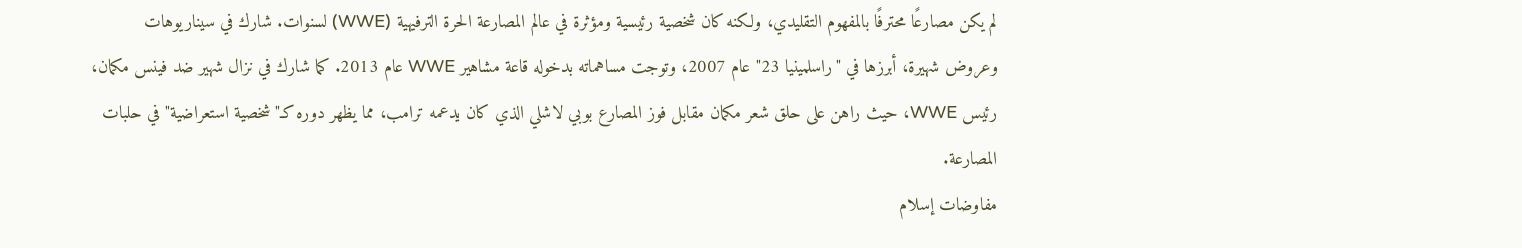لم يكن مصارعًا محترفًا بالمفهوم التقليدي، ولكنه كان شخصية رئيسية ومؤثرة في عالم المصارعة الحرة الترفيهية (WWE) لسنوات. شارك في سيناريوهات وعروض شهيرة، أبرزها في "راسلمينيا 23" عام 2007، وتوجت مساهماته بدخوله قاعة مشاهير WWE عام 2013. كما شارك في نزال شهير ضد فينس مكمان، رئيس WWE، حيث راهن على حلق شعر مكمان مقابل فوز المصارع بوبي لاشلي الذي كان يدعمه ترامب، مما يظهر دوره كـ"شخصية استعراضية" في حلبات المصارعة.
مفاوضات إسلام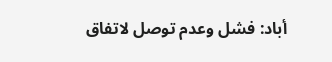أباد: فشل وعدم توصل لاتفاق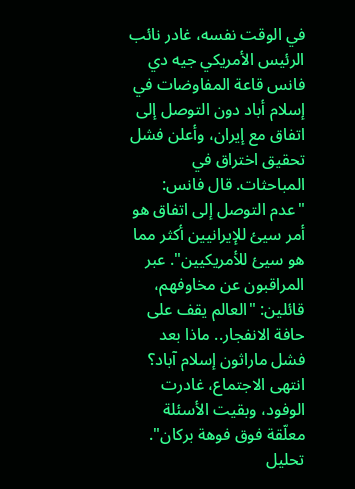في الوقت نفسه، غادر نائب الرئيس الأمريكي جيه دي فانس قاعة المفاوضات في إسلام أباد دون التوصل إلى اتفاق مع إيران، وأعلن فشل تحقيق اختراق في المباحثات. قال فانس: "عدم التوصل إلى اتفاق هو أمر سيئ للإيرانيين أكثر مما هو سيئ للأمريكيين". عبر المراقبون عن مخاوفهم، قائلين: "العالم يقف على حافة الانفجار.. ماذا بعد فشل ماراثون إسلام آباد؟ انتهى الاجتماع، غادرت الوفود، وبقيت الأسئلة معلّقة فوق فوهة بركان".
تحليل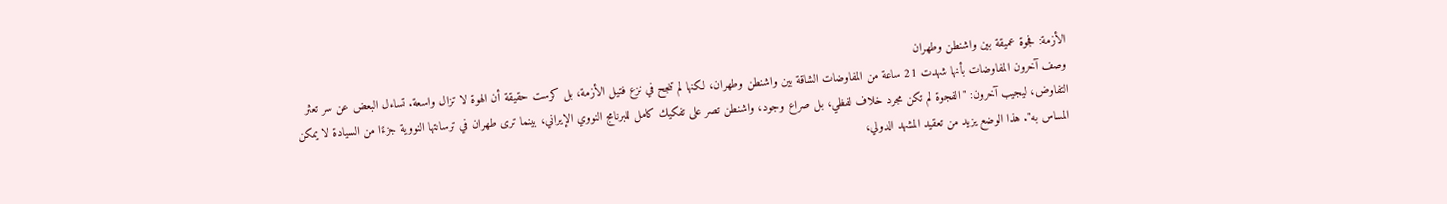الأزمة: فجوة عميقة بين واشنطن وطهران
وصف آخرون المفاوضات بأنها شهدت 21 ساعة من المفاوضات الشاقة بين واشنطن وطهران، لكنها لم تنجح في نزع فتيل الأزمة، بل كرست حقيقة أن الهوة لا تزال واسعة. تساءل البعض عن سر تعثر التفاوض، ليجيب آخرون: "الفجوة لم تكن مجرد خلاف لفظي، بل صراع وجود، واشنطن تصر على تفكيك كامل للبرنامج النووي الإيراني، بينما ترى طهران في ترسانتها النووية جزءًا من السيادة لا يمكن المساس به". هذا الوضع يزيد من تعقيد المشهد الدولي،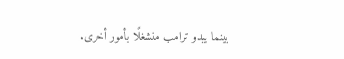بينما يبدو ترامب منشغلًا بأمور أخرى.